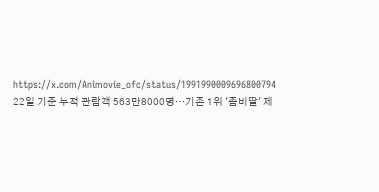https://x.com/Animovie_ofc/status/1991990009696800794
22일 기준 누적 관람객 563만8000명…기존 1위 '좀비딸' 제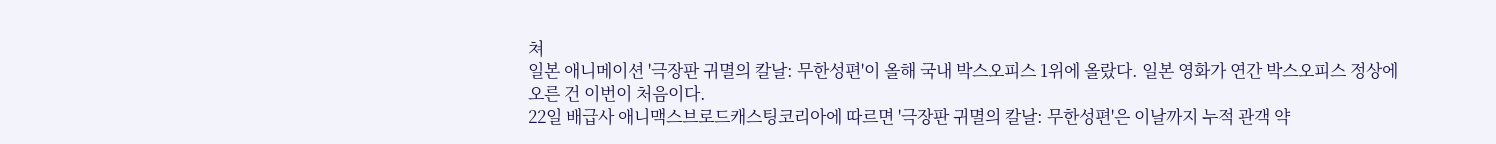쳐
일본 애니메이션 '극장판 귀멸의 칼날: 무한성편'이 올해 국내 박스오피스 1위에 올랐다. 일본 영화가 연간 박스오피스 정상에 오른 건 이번이 처음이다.
22일 배급사 애니맥스브로드캐스팅코리아에 따르면 '극장판 귀멸의 칼날: 무한성편'은 이날까지 누적 관객 약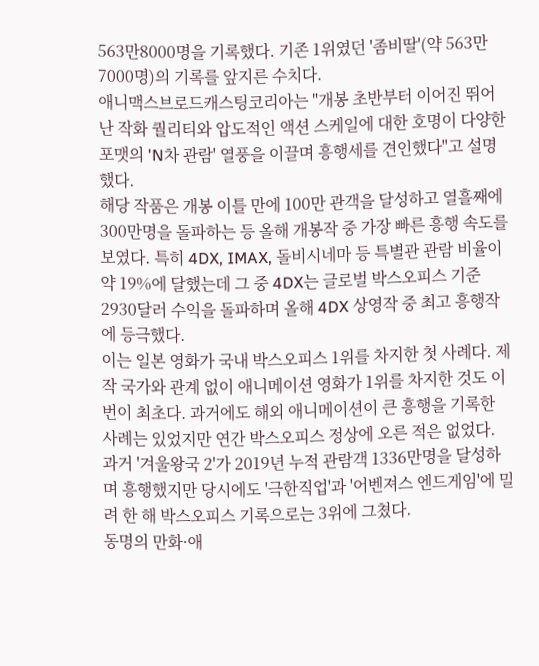563만8000명을 기록했다. 기존 1위였던 '좀비딸'(약 563만7000명)의 기록를 앞지른 수치다.
애니맥스브로드캐스팅코리아는 "개봉 초반부터 이어진 뛰어난 작화 퀄리티와 압도적인 액션 스케일에 대한 호명이 다양한 포맷의 'N차 관람' 열풍을 이끌며 흥행세를 견인했다"고 설명했다.
해당 작품은 개봉 이틀 만에 100만 관객을 달성하고 열흘째에 300만명을 돌파하는 등 올해 개봉작 중 가장 빠른 흥행 속도를 보였다. 특히 4DX, IMAX, 돌비시네마 등 특별관 관람 비율이 약 19%에 달했는데 그 중 4DX는 글로벌 박스오피스 기준 2930달러 수익을 돌파하며 올해 4DX 상영작 중 최고 흥행작에 등극했다.
이는 일본 영화가 국내 박스오피스 1위를 차지한 첫 사례다. 제작 국가와 관계 없이 애니메이션 영화가 1위를 차지한 것도 이번이 최초다. 과거에도 해외 애니메이션이 큰 흥행을 기록한 사례는 있었지만 연간 박스오피스 정상에 오른 적은 없었다. 과거 '겨울왕국 2'가 2019년 누적 관람객 1336만명을 달성하며 흥행했지만 당시에도 '극한직업'과 '어벤져스 엔드게임'에 밀려 한 해 박스오피스 기록으로는 3위에 그쳤다.
동명의 만화·애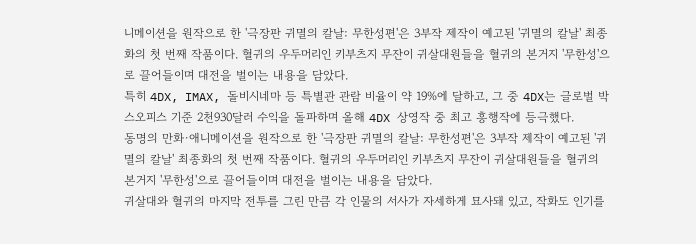니메이션을 원작으로 한 '극장판 귀멸의 칼날: 무한성편'은 3부작 제작이 예고된 '귀멸의 칼날' 최종화의 첫 번째 작품이다. 혈귀의 우두머리인 키부츠지 무잔이 귀살대원들을 혈귀의 본거지 '무한성'으로 끌어들이며 대전을 벌이는 내용을 담았다.
특히 4DX, IMAX, 돌비시네마 등 특별관 관람 비율이 약 19%에 달하고, 그 중 4DX는 글로벌 박스오피스 기준 2천930달러 수익을 돌파하며 올해 4DX 상영작 중 최고 흥행작에 등극했다.
동명의 만화·애니메이션을 원작으로 한 '극장판 귀멸의 칼날: 무한성편'은 3부작 제작이 예고된 '귀멸의 칼날' 최종화의 첫 번째 작품이다. 혈귀의 우두머리인 키부츠지 무잔이 귀살대원들을 혈귀의 본거지 '무한성'으로 끌어들이며 대전을 벌이는 내용을 담았다.
귀살대와 혈귀의 마지막 전투를 그린 만큼 각 인물의 서사가 자세하게 묘사돼 있고, 작화도 인기를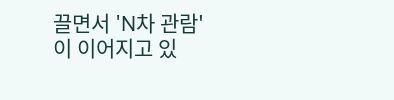끌면서 'N차 관람'이 이어지고 있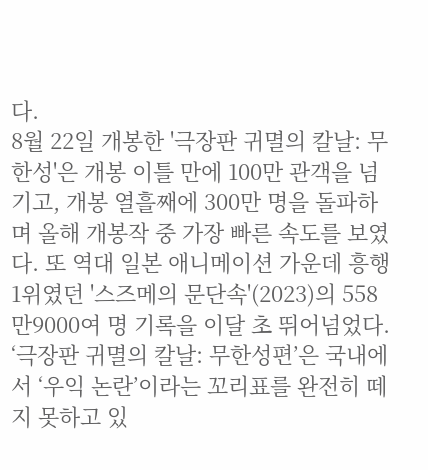다.
8월 22일 개봉한 '극장판 귀멸의 칼날: 무한성'은 개봉 이틀 만에 100만 관객을 넘기고, 개봉 열흘째에 300만 명을 돌파하며 올해 개봉작 중 가장 빠른 속도를 보였다. 또 역대 일본 애니메이션 가운데 흥행 1위였던 '스즈메의 문단속'(2023)의 558만9000여 명 기록을 이달 초 뛰어넘었다.
‘극장판 귀멸의 칼날: 무한성편’은 국내에서 ‘우익 논란’이라는 꼬리표를 완전히 떼지 못하고 있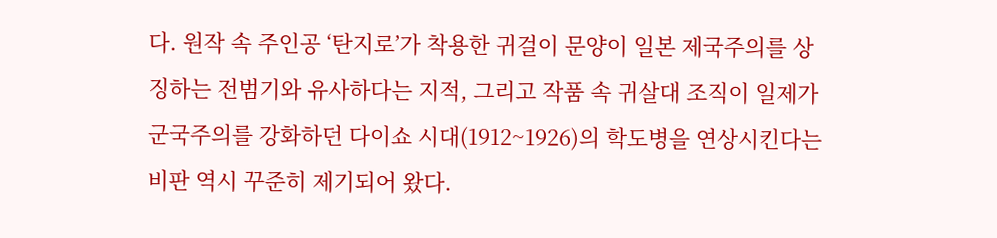다. 원작 속 주인공 ‘탄지로’가 착용한 귀걸이 문양이 일본 제국주의를 상징하는 전범기와 유사하다는 지적, 그리고 작품 속 귀살대 조직이 일제가 군국주의를 강화하던 다이쇼 시대(1912~1926)의 학도병을 연상시킨다는 비판 역시 꾸준히 제기되어 왔다.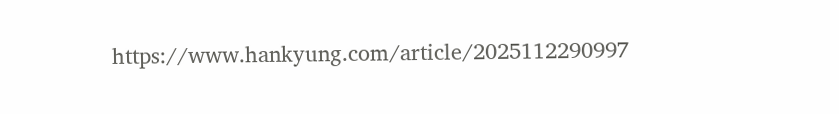https://www.hankyung.com/article/2025112290997